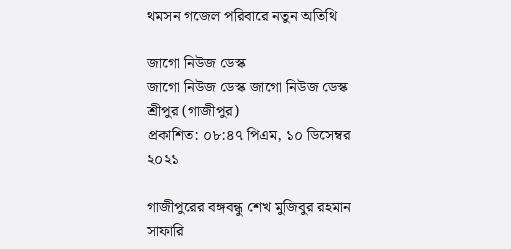থমসন গজেল পরিবারে নতুন অতিথি

জাগো নিউজ ডেস্ক
জাগো নিউজ ডেস্ক জাগো নিউজ ডেস্ক শ্রীপুর (গাজীপুর)
প্রকাশিত: ০৮:৪৭ পিএম, ১০ ডিসেম্বর ২০২১

গাজীপুরের বঙ্গবন্ধু শেখ মুজিবুর রহমান সাফারি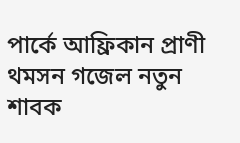পার্কে আফ্রিকান প্রাণী থমসন গজেল নতুন শাবক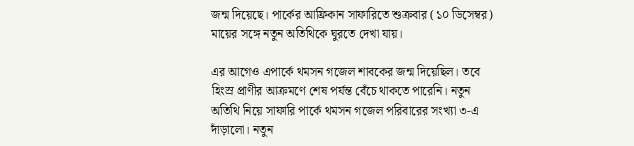জন্ম দিয়েছে। পার্কের আফ্রিকান সাফারিতে শুক্রবার (১০ ডিসেম্বর) মায়ের সঙ্গে নতুন অতিথিকে ঘুরতে দেখা যায়।

এর আগেও এপার্কে থমসন গজেল শাবকের জন্ম দিয়েছিল। তবে হিংস্র প্রাণীর আক্রমণে শেষ পর্যন্ত বেঁচে থাকতে পারেনি। নতুন অতিথি নিয়ে সাফারি পার্কে থমসন গজেল পরিবারের সংখ্যা ৩-এ দাঁড়ালো। নতুন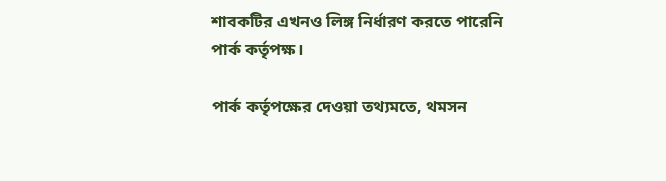শাবকটির এখনও লিঙ্গ নির্ধারণ করতে পারেনি পার্ক কর্তৃপক্ষ।

পার্ক কর্তৃপক্ষের দেওয়া তথ্যমতে, থমসন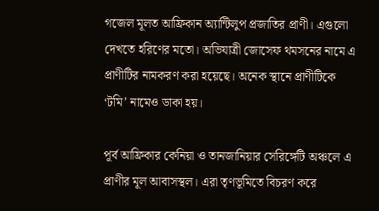গজেল মূলত আফ্রিকান অ্যান্টিলুপ প্রজাতির প্রাণী। এগুলো দেখতে হরিণের মতো। অভিযাত্রী জোসেফ থমসনের নামে এ প্রাণীটির নামকরণ করা হয়েছে। অনেক স্থানে প্রাণীটিকে ‘টমি’ নামেও ডাকা হয়।

পূর্ব আফ্রিকার কেনিয়া ও তানজানিয়ার সেরিঙ্গেটি অঞ্চলে এ প্রাণীর মূল আবাসস্থল। এরা তৃণভূমিতে বিচরণ করে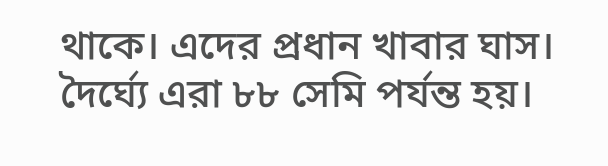থাকে। এদের প্রধান খাবার ঘাস। দৈর্ঘ্যে এরা ৮৮ সেমি পর্যন্ত হয়।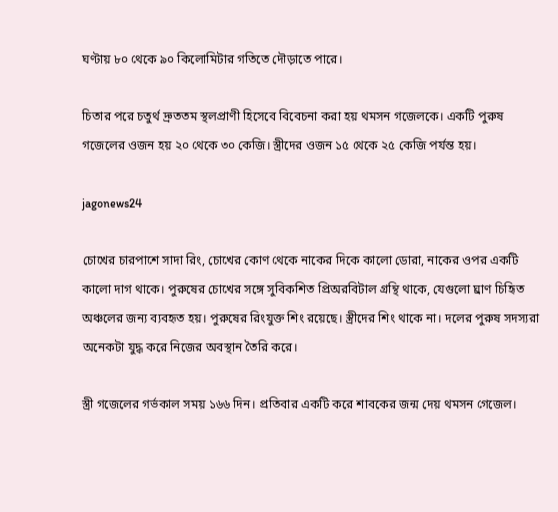ঘণ্টায় ৮০ থেকে ৯০ কিলোমিটার গতিতে দৌড়াতে পারে।

চিতার পরে চতুর্থ দ্রুততম স্থলপ্রাণী হিসেবে বিবেচনা করা হয় থমসন গজেলকে। একটি পুরুষ গজেলের ওজন হয় ২০ থেকে ৩০ কেজি। স্ত্রীদের ওজন ১৫ থেকে ২৫ কেজি পর্যন্ত হয়।

jagonews24

চোখের চারপাশে সাদা রিং, চোখের কোণ থেকে নাকের দিকে কালো ডোরা, নাকের ওপর একটি কালো দাগ থাকে। পুরুষের চোখের সঙ্গে সুবিকশিত প্রিঅরবিটাল গ্রন্থি থাকে, যেগুলো ঘ্রাণ চিহিৃত অঞ্চলের জন্য ব্যবহৃত হয়। পুরুষের রিংযুক্ত শিং রয়েছে। স্ত্রীদের শিং থাকে না। দলের পুরুষ সদস্যরা অনেকটা যুদ্ধ করে নিজের অবস্থান তৈরি করে।

স্ত্রী গজেলের গর্ভকাল সময় ১৬৬ দিন। প্রতিবার একটি করে শাবকের জন্ম দেয় থমসন গেজেল।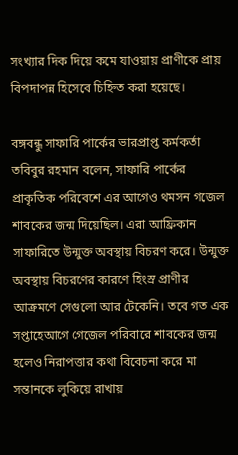সংখ্যার দিক দিয়ে কমে যাওয়ায় প্রাণীকে প্রায় বিপদাপন্ন হিসেবে চিহ্নিত করা হয়েছে।

বঙ্গবন্ধু সাফারি পার্কের ভারপ্রাপ্ত কর্মকর্তা তবিবুর রহমান বলেন, সাফারি পার্কের প্রাকৃতিক পরিবেশে এর আগেও থমসন গজেল শাবকের জন্ম দিয়েছিল। এরা আফ্রিকান সাফারিতে উন্মুক্ত অবস্থায় বিচরণ করে। উন্মুক্ত অবস্থায় বিচরণের কারণে হিংস্র প্রাণীর আক্রমণে সেগুলো আর টেকেনি। তবে গত এক সপ্তাহেআগে গেজেল পরিবারে শাবকের জন্ম হলেও নিরাপত্তার কথা বিবেচনা করে মা সন্তানকে লুকিয়ে রাখায়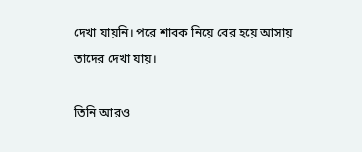দেখা যায়নি। পরে শাবক নিয়ে বের হয়ে আসায় তাদের দেখা যায়।

তিনি আরও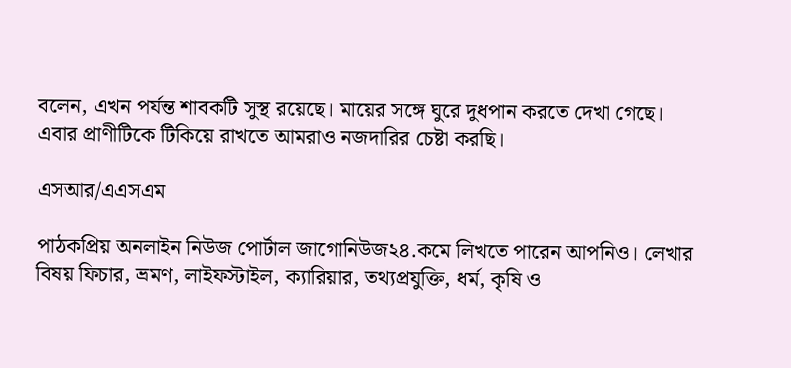বলেন, এখন পর্যন্ত শাবকটি সুস্থ রয়েছে। মায়ের সঙ্গে ঘুরে দুধপান করতে দেখা গেছে। এবার প্রাণীটিকে টিকিয়ে রাখতে আমরাও নজদারির চেষ্টা করছি।

এসআর/এএসএম

পাঠকপ্রিয় অনলাইন নিউজ পোর্টাল জাগোনিউজ২৪.কমে লিখতে পারেন আপনিও। লেখার বিষয় ফিচার, ভ্রমণ, লাইফস্টাইল, ক্যারিয়ার, তথ্যপ্রযুক্তি, ধর্ম, কৃষি ও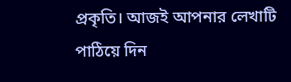প্রকৃতি। আজই আপনার লেখাটি পাঠিয়ে দিন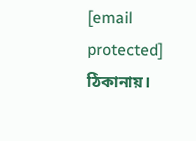[email protected] ঠিকানায়।